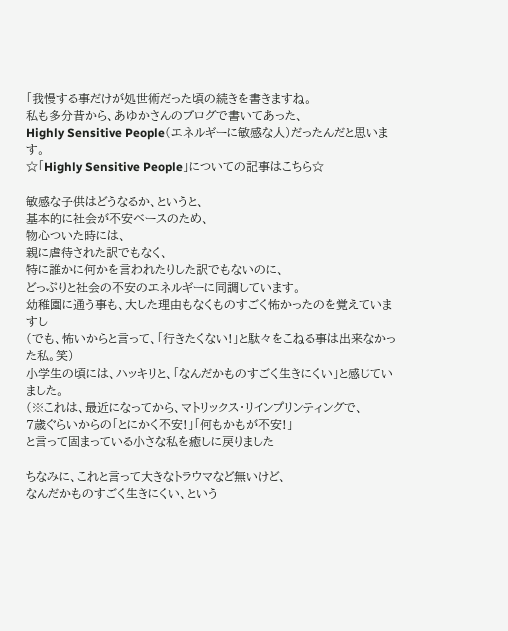「我慢する事だけが処世術だった頃の続きを書きますね。
私も多分昔から、あゆかさんのブログで書いてあった、
Highly Sensitive People(エネルギーに敏感な人)だったんだと思います。
☆「Highly Sensitive People」についての記事はこちら☆

敏感な子供はどうなるか、というと、
基本的に社会が不安ベースのため、
物心ついた時には、
親に虐待された訳でもなく、
特に誰かに何かを言われたりした訳でもないのに、
どっぷりと社会の不安のエネルギーに同調しています。
幼稚園に通う事も、大した理由もなくものすごく怖かったのを覚えていますし
(でも、怖いからと言って、「行きたくない!」と駄々をこねる事は出来なかった私。笑)
小学生の頃には、ハッキリと、「なんだかものすごく生きにくい」と感じていました。
(※これは、最近になってから、マトリックス・リインプリンティングで、
7歳ぐらいからの「とにかく不安!」「何もかもが不安!」
と言って固まっている小さな私を癒しに戻りました

ちなみに、これと言って大きなトラウマなど無いけど、
なんだかものすごく生きにくい、という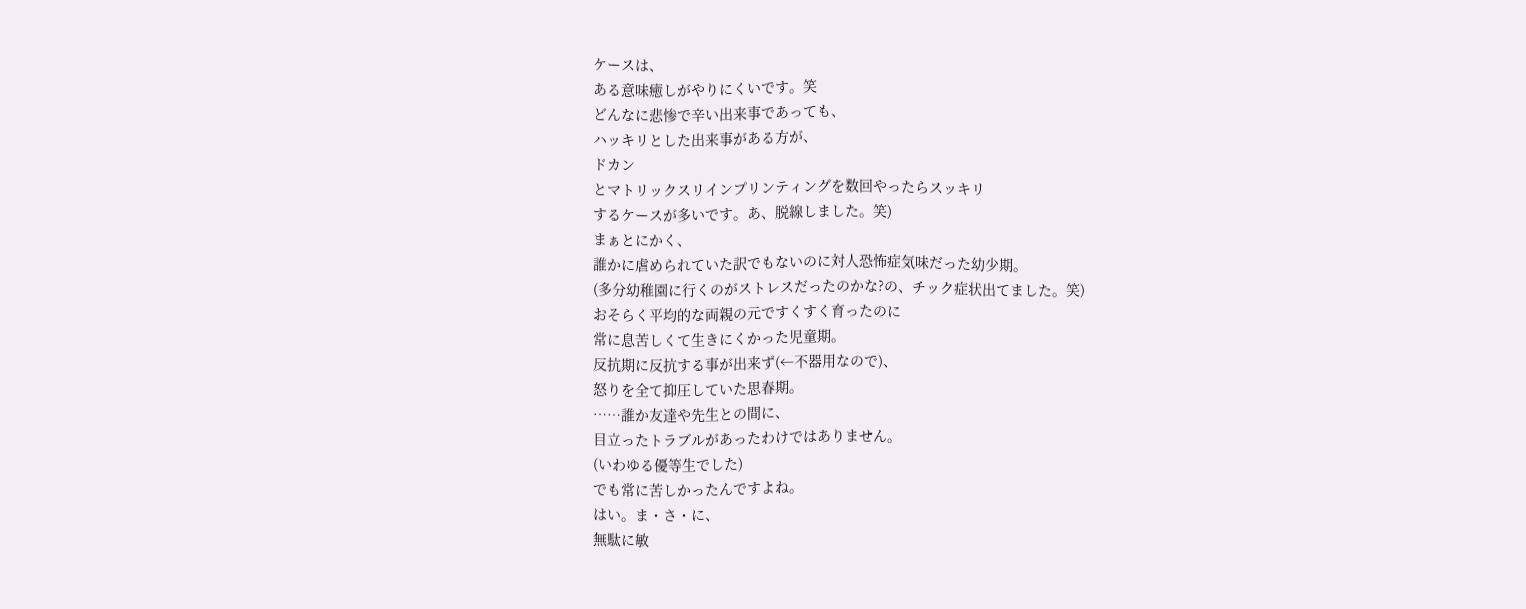ケースは、
ある意味癒しがやりにくいです。笑
どんなに悲惨で辛い出来事であっても、
ハッキリとした出来事がある方が、
ドカン
とマトリックスリインプリンティングを数回やったらスッキリ
するケースが多いです。あ、脱線しました。笑)
まぁとにかく、
誰かに虐められていた訳でもないのに対人恐怖症気味だった幼少期。
(多分幼稚園に行くのがストレスだったのかな?の、チック症状出てました。笑)
おそらく平均的な両親の元ですくすく育ったのに
常に息苦しくて生きにくかった児童期。
反抗期に反抗する事が出来ず(←不器用なので)、
怒りを全て抑圧していた思春期。
……誰か友達や先生との間に、
目立ったトラブルがあったわけではありません。
(いわゆる優等生でした)
でも常に苦しかったんですよね。
はい。ま・さ・に、
無駄に敏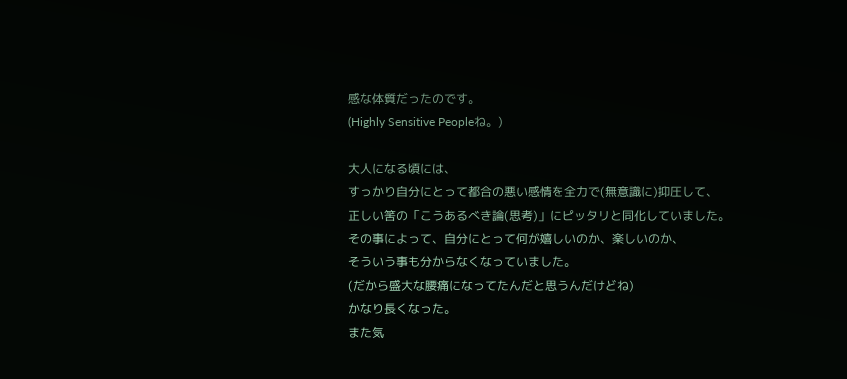感な体質だったのです。
(Highly Sensitive Peopleね。)

大人になる頃には、
すっかり自分にとって都合の悪い感情を全力で(無意識に)抑圧して、
正しい筈の「こうあるべき論(思考)」にピッタリと同化していました。
その事によって、自分にとって何が嬉しいのか、楽しいのか、
そういう事も分からなくなっていました。
(だから盛大な腰痛になってたんだと思うんだけどね)
かなり長くなった。
また気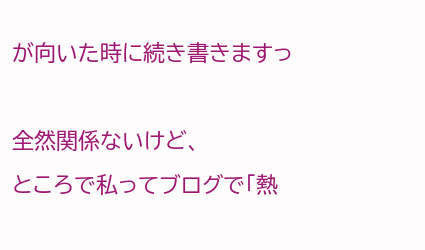が向いた時に続き書きますっ

全然関係ないけど、
ところで私ってブログで「熱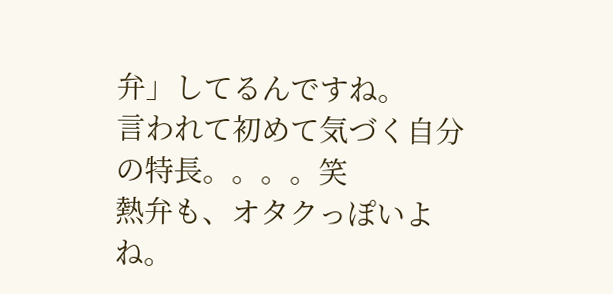弁」してるんですね。
言われて初めて気づく自分の特長。。。。笑
熱弁も、オタクっぽいよね。